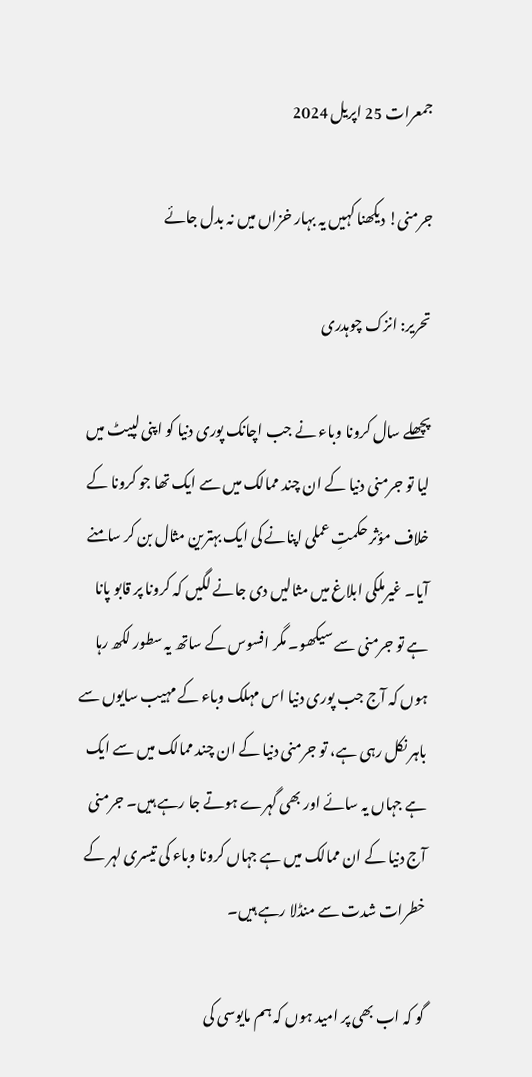جمعرات 25 اپریل 2024

جرمنی! دیکھنا کہیں یہ بہار خزاں میں نہ بدل جائے

تحریر: انزک چوہدری

پچھلے سال کرونا وباء نے جب اچانک پوری دنیا کو اپنی لپیٹ میں لیا تو جرمنی دنیا کے ان چند ممالک میں سے ایک تھا جو کرونا کے خلاف مؤثر حکمتِ عملی اپنانے کی ایک بہترین مثال بن کر سامنے آیا۔ غیرملکی ابلاغ میں مثالیں دی جانے لگیں کہ کرونا پر قابو پانا ہے تو جرمنی سے سیکھو۔ مگر افسوس کے ساتھ یہ سطور لکھ رہا ہوں کہ آج جب پوری دنیا اس مہلک وباء کے مہیب سایوں سے باہر نکل رہی ہے، تو جرمنی دنیا کے ان چند ممالک میں سے ایک ہے جہاں یہ سائے اور بھی گہرے ہوتے جا رہے ہیں۔ جرمنی آج دنیا کے ان ممالک میں ہے جہاں کرونا وباء کی تیسری لہر کے خطرات شدت سے منڈلا رہے ہیں۔

گو کہ اب بھی پر امید ہوں کہ ہم مایوسی کی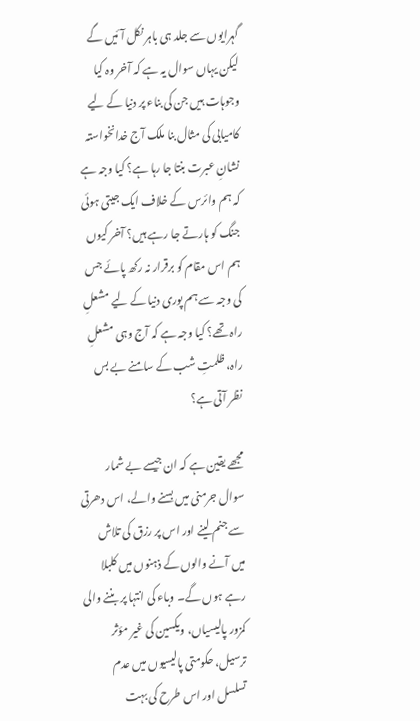گہرایوں سے جلد ہی باہر نکل آئیں گے لیکن یہاں سوال یہ ہے کہ آخر وہ کیا وجوہات ہیں جن کی بناء پر دنیا کے لیے کامیابی کی مثال بنا ملک آج خدانخواستہ نشانِ عبرت بنتا جا رہا ہے؟ کیا وجہ ہے کہ ہم وائرس کے خلاف ایک جیتی ہوئی جنگ کو ہارتے جا رہے ہیں؟ آخر کیوں ہم اس مقام کو برقرار نہ رکھ پائے جس کی وجہ سے ہم پوری دنیا کے لیے مشعلِ راہ تھے؟ کیا وجہ ہے کہ آج وہی مشعلِ راہ، ظلمتِ شب کے سامنے بے بس نظر آتی ہے؟

مجھے یقین ہے کہ ان جیسے بے شمار سوال جرمنی میں بسنے والے، اس دھرتی سے جنم لینے اور اس پر رزق کی تلاش میں آنے والوں کے ذہنوں میں کلبلا رہے ہوں گے۔ وباء کی انتہا پر بننے والی کمزور پالیسیاں، ویکسین کی غیر مؤثر ترسیل، حکومتی پالیسیوں میں عدم تسلسل اور اس طرح کی بہت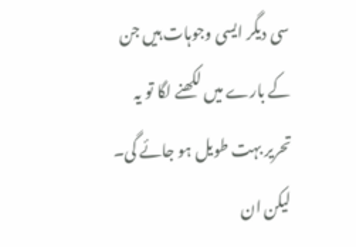سی دیگر ایسی وجوہات ہیں جن کے بارے میں لکھنے لگا تو یہ تحریر بہت طویل ہو جائے گی۔ لیکن ان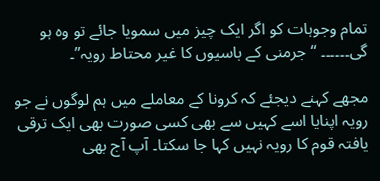تمام وجوہات کو اگر ایک چیز میں سمویا جائے تو وہ ہو گی۔۔۔۔۔۔ “جرمنی کے باسیوں کا غیر محتاط رویہ”۔

مجھے کہنے دیجئے کہ کرونا کے معاملے میں ہم لوگوں نے جو رویہ اپنایا اسے کہیں سے بھی کسی صورت بھی ایک ترقی یافتہ قوم کا رویہ نہیں کہا جا سکتا۔ آپ آج بھی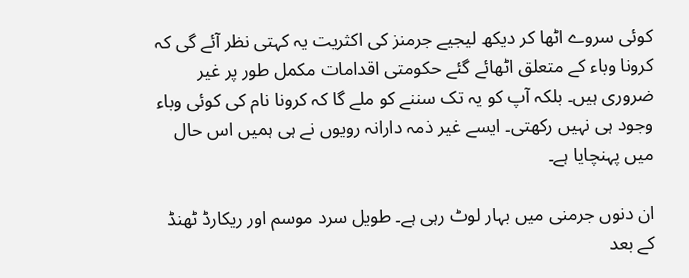کوئی سروے اٹھا کر دیکھ لیجیے جرمنز کی اکثریت یہ کہتی نظر آئے گی کہ کرونا وباء کے متعلق اٹھائے گئے حکومتی اقدامات مکمل طور پر غیر ضروری ہیں۔ بلکہ آپ کو یہ تک سننے کو ملے گا کہ کرونا نام کی کوئی وباء وجود ہی نہیں رکھتی۔ ایسے غیر ذمہ دارانہ رویوں نے ہی ہمیں اس حال میں پہنچایا ہے۔

ان دنوں جرمنی میں بہار لوٹ رہی ہے۔ طویل سرد موسم اور ریکارڈ ٹھنڈ کے بعد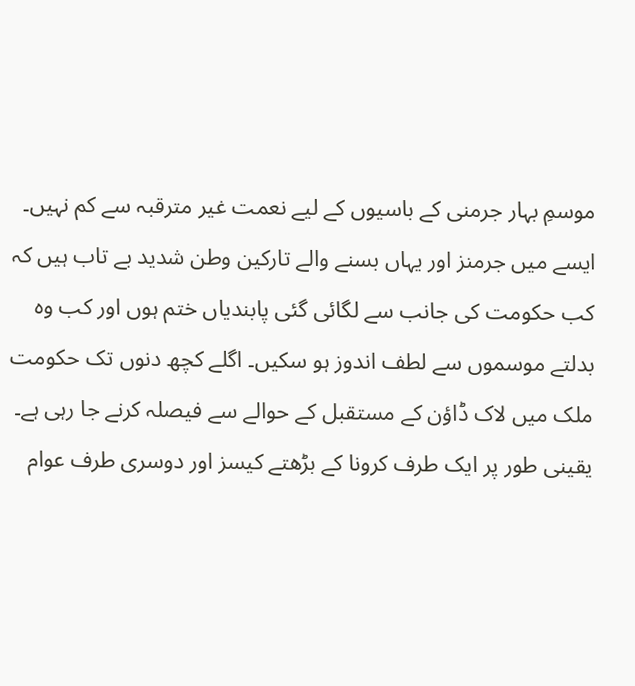موسمِ بہار جرمنی کے باسیوں کے لیے نعمت غیر مترقبہ سے کم نہیں۔ ایسے میں جرمنز اور یہاں بسنے والے تارکین وطن شدید بے تاب ہیں کہ کب حکومت کی جانب سے لگائی گئی پابندیاں ختم ہوں اور کب وہ بدلتے موسموں سے لطف اندوز ہو سکیں۔ اگلے کچھ دنوں تک حکومت ملک میں لاک ڈاؤن کے مستقبل کے حوالے سے فیصلہ کرنے جا رہی ہے۔ یقینی طور پر ایک طرف کرونا کے بڑھتے کیسز اور دوسری طرف عوام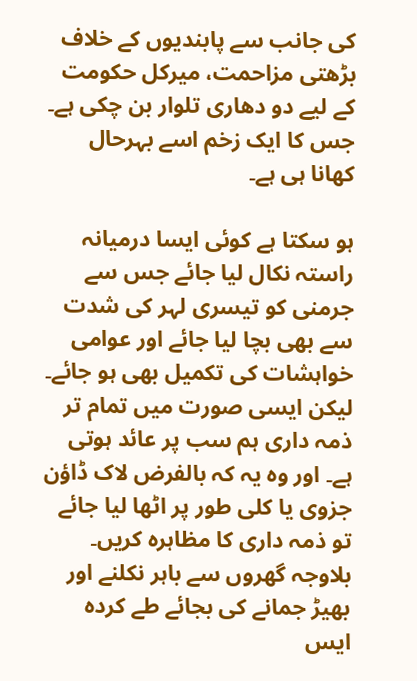کی جانب سے پابندیوں کے خلاف بڑھتی مزاحمت، میرکل حکومت کے لیے دو دھاری تلوار بن چکی ہے۔ جس کا ایک زخم اسے بہرحال کھانا ہی ہے۔

ہو سکتا ہے کوئی ایسا درمیانہ راستہ نکال لیا جائے جس سے جرمنی کو تیسری لہر کی شدت سے بھی بچا لیا جائے اور عوامی خواہشات کی تکمیل بھی ہو جائے۔ لیکن ایسی صورت میں تمام تر ذمہ داری ہم سب پر عائد ہوتی ہے۔ اور وہ یہ کہ بالفرض لاک ڈاؤن جزوی یا کلی طور پر اٹھا لیا جائے تو ذمہ داری کا مظاہرہ کریں۔ بلاوجہ گھروں سے باہر نکلنے اور بھیڑ جمانے کی بجائے طے کردہ ایس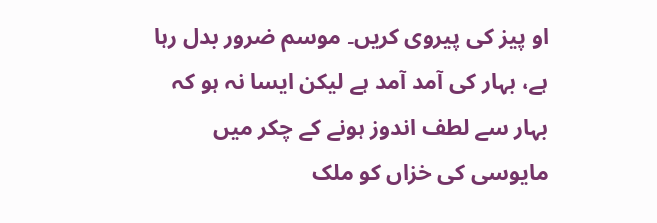او پیز کی پیروی کریں۔ موسم ضرور بدل رہا ہے، بہار کی آمد آمد ہے لیکن ایسا نہ ہو کہ بہار سے لطف اندوز ہونے کے چکر میں مایوسی کی خزاں کو ملک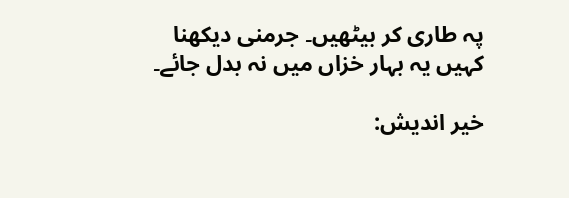پہ طاری کر بیٹھیں۔ جرمنی دیکھنا کہیں یہ بہار خزاں میں نہ بدل جائے۔

خیر اندیش: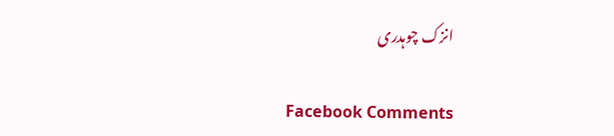انزک چوہدری

Facebook Comments